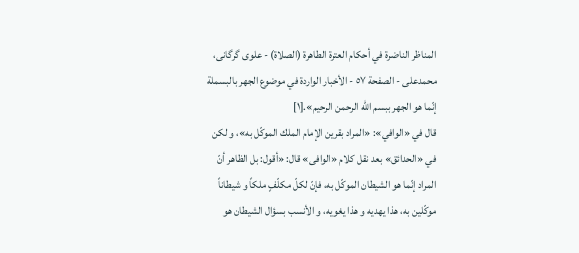المناظر الناضرة في أحکام العترة الطاهرة (الصلاة) - علوی گرگانی، محمدعلی - الصفحة ٥٧ - الأخبار الواردة في موضوع الجهر بالبسملة
إنّما هو الجهر ببسم اللّه الرحمن الرحيم».[١]
قال في «الوافي»: «المراد بقرين الإمام الملك الموكّل به»، و لكن في «الحدائق» بعد نقل كلام «الوافى» قال: «أقول: بل الظاهر أنّ المراد إنّما هو الشيطان الموكّل به، فإنّ لكلّ مكلّفٍ ملكاً و شيطاناً موكّلين به، هذا يهديه و هذا يغويه، و الأنسب بسؤال الشيطان هو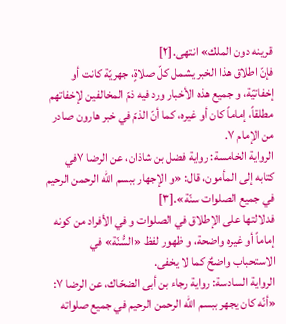قرينه دون الملك» انتهى.[٢]
فإنّ اطلاق هذا الخبر يشمل كلّ صلاةٍ، جهريّة كانت أو إخفاتيّة، و جميع هذه الأخبار ورد فيه ذمّ المخالفين لإخفاتهم مطلقاً، إماماً كان أو غيره، كما أنّ الذمّ في خبر هارون صادر من الإمام ٧.
الرواية الخامسة: رواية فضل بن شاذان، عن الرضا ٧في كتابه إلى المأمون، قال: «و الإجهار ببسم اللّه الرحمن الرحيم في جميع الصلوات سنّة».[٣]
فدلالتها على الإطلاق في الصلوات و في الأفراد من كونه إماماً أو غيره واضحة، و ظهور لفظ «السُّنّة» في الاستحباب واضحٌ كما لا يخفى.
الرواية السادسة: رواية رجاء بن أبى الضحّاك، عن الرضا ٧: «أنّه كان يجهر ببسم اللّه الرحمن الرحيم في جميع صلواته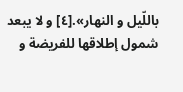باللّيل و النهار».[٤] و لا يبعد شمول إطلاقها للفريضة و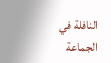النافلة في الجماعة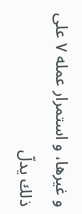و غيرها، و استمرار عمله ٧ على ذلك يدلّ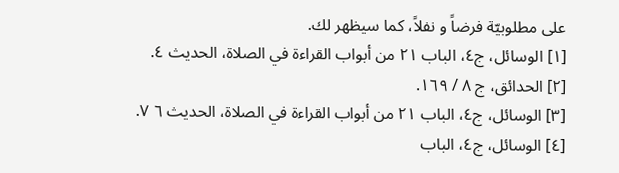على مطلوبيّة فرضاً و نفلاً، كما سيظهر لك.
[١] الوسائل، ج٤، الباب ٢١ من أبواب القراءة في الصلاة، الحديث ٤.
[٢] الحدائق، ج ٨ / ١٦٩.
[٣] الوسائل، ج٤، الباب ٢١ من أبواب القراءة في الصلاة، الحديث ٦ ٧.
[٤] الوسائل، ج٤، الباب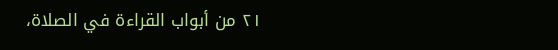٢١ من أبواب القراءة في الصلاة،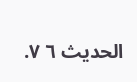الحديث ٦ ٧.